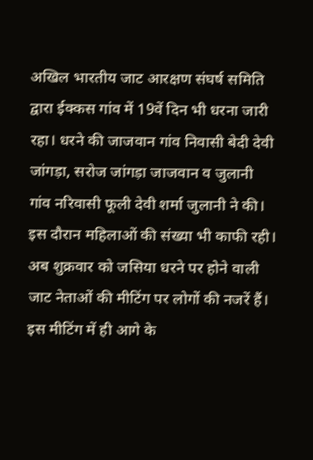अखिल भारतीय जाट आरक्षण संघर्ष समिति द्वारा ईक्कस गांव में 19वें दिन भी धरना जारी रहा। धरने की जाजवान गांव निवासी बेदी देवी जांगड़ा, सरोज जांगड़ा जाजवान व जुलानी गांव नरिवासी फूली देवी शर्मा जुलानी ने की। इस दौरान महिलाओं की संख्या भी काफी रही। अब शुक्रवार को जसिया धरने पर होने वाली जाट नेताओं की मीटिंग पर लोगों की नजरें हैं। इस मीटिंग में ही आगे के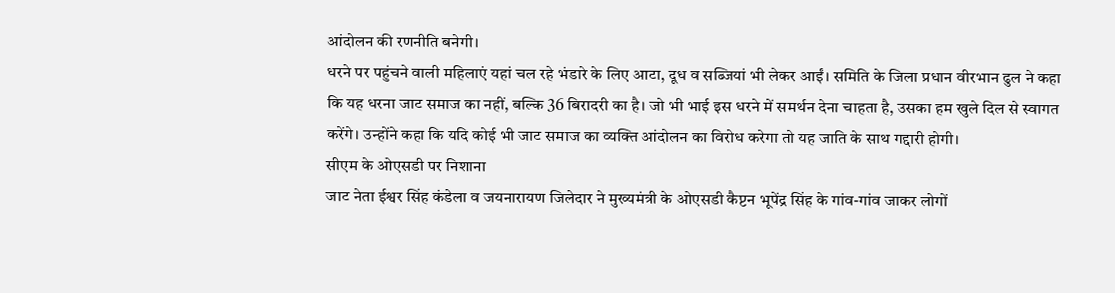आंदोलन की रणनीति बनेगी।
धरने पर पहुंचने वाली महिलाएं यहां चल रहे भंडारे के लिए आटा, दूध व सब्जियां भी लेकर आईं। समिति के जिला प्रधान वीरभान ढुल ने कहा कि यह धरना जाट समाज का नहीं, बल्कि 36 बिरादरी का है। जो भी भाई इस धरने में समर्थन देना चाहता है, उसका हम खुले दिल से स्वागत करेंगे। उन्होंने कहा कि यदि कोई भी जाट समाज का व्यक्ति आंदोलन का विरोध करेगा तो यह जाति के साथ गद्दारी होगी।
सीएम के ओएसडी पर निशाना
जाट नेता ईश्वर सिंह कंडेला व जयनारायण जिलेदार ने मुख्यमंत्री के ओएसडी कैप्टन भूपेंद्र सिंह के गांव-गांव जाकर लोगों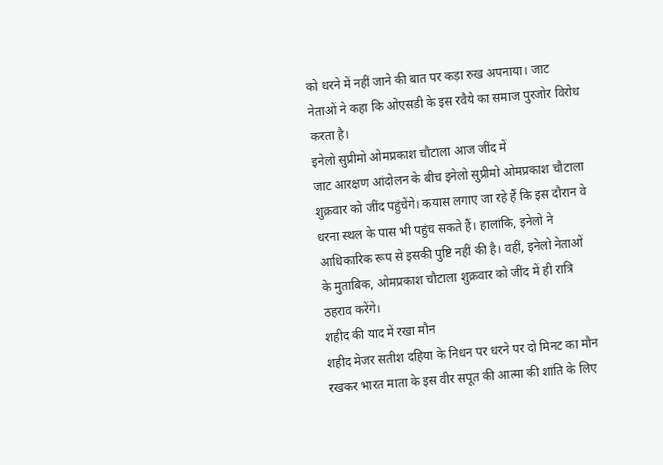को धरने में नहीं जाने की बात पर कड़ा रुख अपनाया। जाट नेताओं ने कहा कि ओएसडी के इस रवैये का समाज पुरजोर विरोध करता है।
इनेलो सुप्रीमो ओमप्रकाश चौटाला आज जींद में
जाट आरक्षण आंदोलन के बीच इनेलो सुप्रीमो ओमप्रकाश चौटाला शुक्रवार को जींद पहुंचेंगे। कयास लगाए जा रहे हैं कि इस दौरान वे धरना स्थल के पास भी पहुंच सकते हैं। हालांकि, इनेलो ने आधिकारिक रूप से इसकी पुष्टि नहीं की है। वहीं, इनेलो नेताओं के मुताबिक, ओमप्रकाश चौटाला शुक्रवार को जींद में ही रात्रि ठहराव करेंगे।
शहीद की याद में रखा मौन
शहीद मेजर सतीश दहिया के निधन पर धरने पर दो मिनट का मौन रखकर भारत माता के इस वीर सपूत की आत्मा की शांति के लिए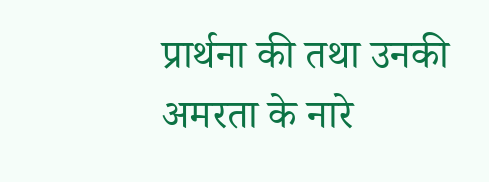प्रार्थना की तथा उनकी अमरता के नारे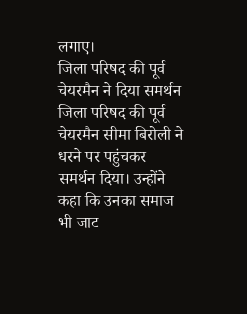लगाए।
जिला परिषद की पूर्व चेयरमैन ने दिया समर्थन
जिला परिषद की पूर्व चेयरमैन सीमा बिरोली ने धरने पर पहुंचकर समर्थन दिया। उन्होंने कहा कि उनका समाज भी जाट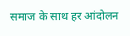समाज के साथ हर आंदोलन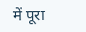में पूरा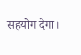सहयोग देगा।